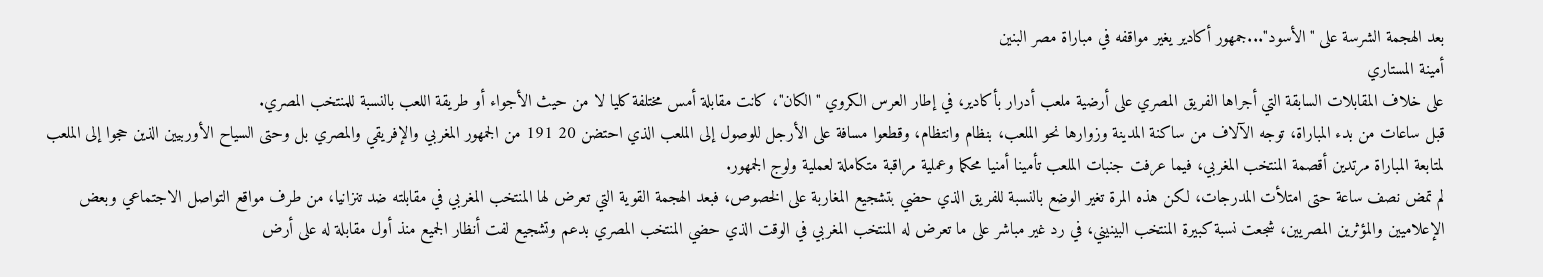بعد الهجمة الشرسة على "الأسود"...جمهور أكادير يغير مواقفه في مباراة مصر البنين
أمينة المستاري
على خلاف المقابلات السابقة التي أجراها الفريق المصري على أرضية ملعب أدرار بأكادير، في إطار العرس الكروي "الكان"، كانت مقابلة أمس مختلفة كليا لا من حيث الأجواء أو طريقة اللعب بالنسبة للمنتخب المصري.
قبل ساعات من بدء المباراة، توجه الآلاف من ساكنة المدينة وزوارها نحو الملعب، بنظام وانتظام، وقطعوا مسافة على الأرجل للوصول إلى الملعب الذي احتضن 20 191 من الجمهور المغربي والإفريقي والمصري بل وحتى السياح الأوربيين الذين حجوا إلى الملعب لمتابعة المباراة مرتدين أقصمة المنتخب المغربي، فيما عرفت جنبات الملعب تأمينا أمنيا محكما وعملية مراقبة متكاملة لعملية ولوج الجمهور.
لم تمض نصف ساعة حتى امتلأت المدرجات، لكن هذه المرة تغير الوضع بالنسبة للفريق الذي حضي بتشجيع المغاربة على الخصوص، فبعد الهجمة القوية التي تعرض لها المنتخب المغربي في مقابلته ضد تنزانيا، من طرف مواقع التواصل الاجتماعي وبعض الإعلاميين والمؤثرين المصريين، شجعت نسبة كبيرة المنتخب البينيني، في رد غير مباشر على ما تعرض له المنتخب المغربي في الوقت الذي حضي المنتخب المصري بدعم وتشجيع لفت أنظار الجميع منذ أول مقابلة له على أرض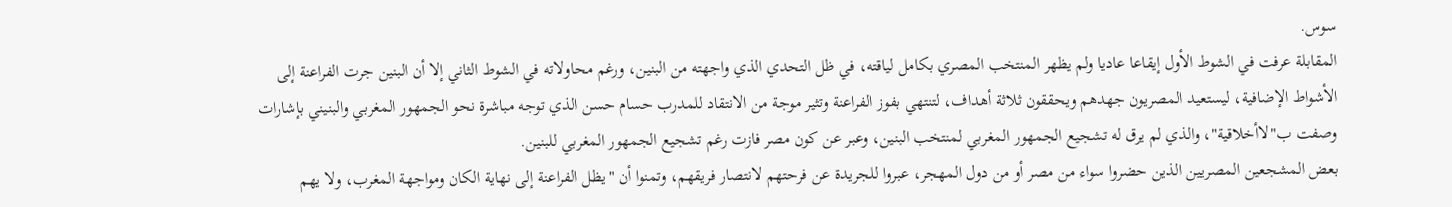سوس.
المقابلة عرفت في الشوط الأول إيقاعا عاديا ولم يظهر المنتخب المصري بكامل لياقته، في ظل التحدي الذي واجهته من البنين، ورغم محاولاته في الشوط الثاني إلا أن البنين جرت الفراعنة إلى الأشواط الإضافية، ليستعيد المصريون جهدهم ويحققون ثلاثة أهداف، لتنتهي بفوز الفراعنة وتثير موجة من الانتقاد للمدرب حسام حسن الذي توجه مباشرة نحو الجمهور المغربي والبنيني بإشارات وصفت ب"لاأخلاقية"، والذي لم يرق له تشجيع الجمهور المغربي لمنتخب البنين، وعبر عن كون مصر فازت رغم تشجيع الجمهور المغربي للبنين.
بعض المشجعين المصريين الذين حضروا سواء من مصر أو من دول المهجر، عبروا للجريدة عن فرحتهم لانتصار فريقهم، وتمنوا أن "يظل الفراعنة إلى نهاية الكان ومواجهة المغرب، ولا يهم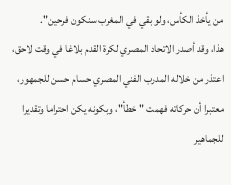من يأخذ الكأس، ولو بقي في المغرب سنكون فرحين".
هذا، وقد أصدر الاتحاد المصري لكرة القدم بلاغا في وقت لاحق، اعتذر من خلاله المدرب الفني المصري حسام حسن للجمهور، معتبرا أن حركاته فهمت "خطأ"، وبكونه يكن احتراما وتقديرا للجماهير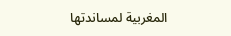المغربية لمساندتها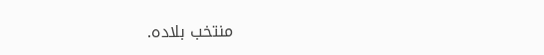منتخب بلاده.